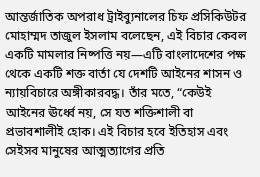আন্তর্জাতিক অপরাধ ট্রাইব্যুনালের চিফ প্রসিকিউটর মোহাম্মদ তাজুল ইসলাম বলেছেন, এই বিচার কেবল একটি মামলার নিষ্পত্তি নয়—এটি বাংলাদেশের পক্ষ থেকে একটি শক্ত বার্তা যে দেশটি আইনের শাসন ও ন্যায়বিচারে অঙ্গীকারবদ্ধ। তাঁর মতে, “কেউই আইনের ঊর্ধ্বে নয়, সে যত শক্তিশালী বা প্রভাবশালীই হোক। এই বিচার হবে ইতিহাস এবং সেইসব মানুষের আত্মত্যাগের প্রতি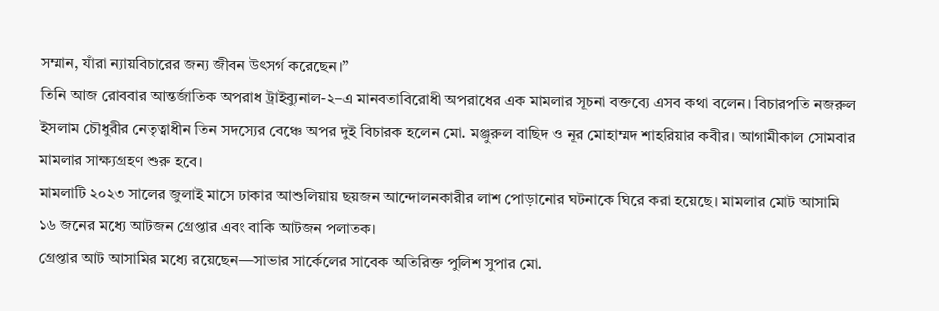সম্মান, যাঁরা ন্যায়বিচারের জন্য জীবন উৎসর্গ করেছেন।”
তিনি আজ রোববার আন্তর্জাতিক অপরাধ ট্রাইব্যুনাল-২–এ মানবতাবিরোধী অপরাধের এক মামলার সূচনা বক্তব্যে এসব কথা বলেন। বিচারপতি নজরুল ইসলাম চৌধুরীর নেতৃত্বাধীন তিন সদস্যের বেঞ্চে অপর দুই বিচারক হলেন মো. মঞ্জুরুল বাছিদ ও নূর মোহাম্মদ শাহরিয়ার কবীর। আগামীকাল সোমবার মামলার সাক্ষ্যগ্রহণ শুরু হবে।
মামলাটি ২০২৩ সালের জুলাই মাসে ঢাকার আশুলিয়ায় ছয়জন আন্দোলনকারীর লাশ পোড়ানোর ঘটনাকে ঘিরে করা হয়েছে। মামলার মোট আসামি ১৬ জনের মধ্যে আটজন গ্রেপ্তার এবং বাকি আটজন পলাতক।
গ্রেপ্তার আট আসামির মধ্যে রয়েছেন—সাভার সার্কেলের সাবেক অতিরিক্ত পুলিশ সুপার মো.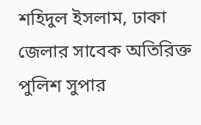শহিদুল ইসলাম, ঢাকা জেলার সাবেক অতিরিক্ত পুলিশ সুপার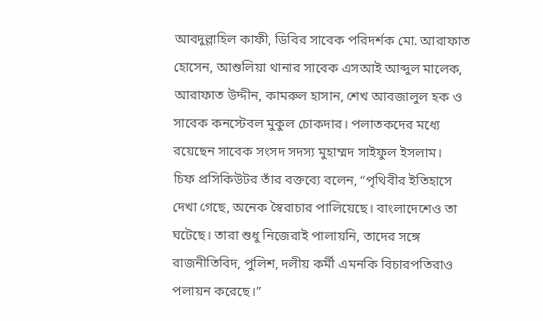আবদুল্লাহিল কাফী, ডিবির সাবেক পরিদর্শক মো. আরাফাত হোসেন, আশুলিয়া থানার সাবেক এসআই আব্দুল মালেক, আরাফাত উদ্দীন, কামরুল হাসান, শেখ আবজালুল হক ও সাবেক কনস্টেবল মুকুল চোকদার। পলাতকদের মধ্যে রয়েছেন সাবেক সংসদ সদস্য মুহাম্মদ সাইফুল ইসলাম।
চিফ প্রসিকিউটর তাঁর বক্তব্যে বলেন, “পৃথিবীর ইতিহাসে দেখা গেছে, অনেক স্বৈরাচার পালিয়েছে। বাংলাদেশেও তা ঘটেছে। তারা শুধু নিজেরাই পালায়নি, তাদের সঙ্গে রাজনীতিবিদ, পুলিশ, দলীয় কর্মী এমনকি বিচারপতিরাও পলায়ন করেছে।”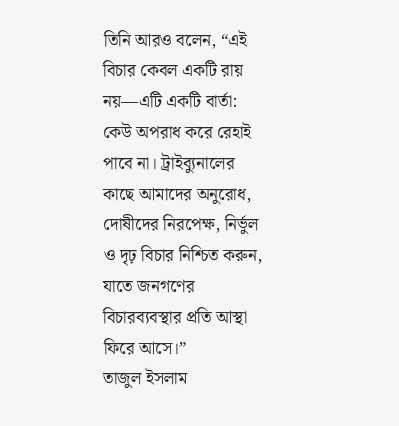তিনি আরও বলেন, “এই বিচার কেবল একটি রায় নয়—এটি একটি বার্তা: কেউ অপরাধ করে রেহাই পাবে না। ট্রাইব্যুনালের কাছে আমাদের অনুরোধ, দোষীদের নিরপেক্ষ, নির্ভুল ও দৃঢ় বিচার নিশ্চিত করুন, যাতে জনগণের বিচারব্যবস্থার প্রতি আস্থা ফিরে আসে।”
তাজুল ইসলাম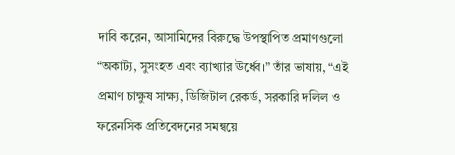দাবি করেন, আসামিদের বিরুদ্ধে উপস্থাপিত প্রমাণগুলো “অকাট্য, সুসংহত এবং ব্যাখ্যার ঊর্ধ্বে।” তাঁর ভাষায়, “এই প্রমাণ চাক্ষুষ সাক্ষ্য, ডিজিটাল রেকর্ড, সরকারি দলিল ও ফরেনসিক প্রতিবেদনের সমন্বয়ে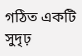গঠিত একটি সুদৃঢ়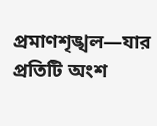প্রমাণশৃঙ্খল—যার প্রতিটি অংশ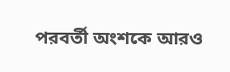পরবর্তী অংশকে আরও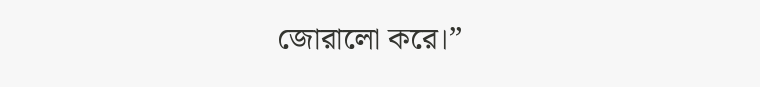জোরালো করে।”